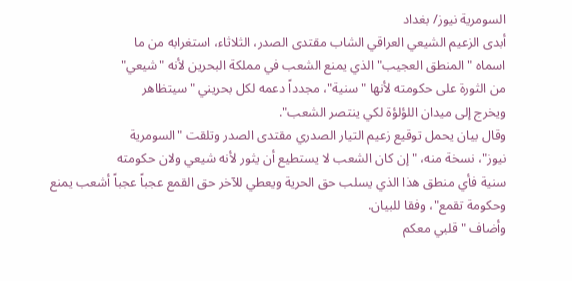السومرية نيوز/ بغداد
أبدى الزعيم الشيعي العراقي الشاب مقتدى الصدر، الثلاثاء، استغرابه من ما
اسماه "المنطق العجيب" الذي يمنع الشعب في مملكة البحرين لأنه "شيعي"
من الثورة على حكومته لأنها "سنية"، مجدداً دعمه لكل بحريني "سيتظاهر
ويخرج إلى ميدان اللؤلؤة لكي ينتصر الشعب".
وقال بيان يحمل توقيع زعيم التيار الصدري مقتدى الصدر وتلقت "السومرية
نيوز"، نسخة منه، "إن كان الشعب لا يستطيع أن يثور لأنه شيعي ولان حكومته
سنية فأي منطق هذا الذي يسلب حق الحرية ويعطي للآخر حق القمع عجباً عجباً أشعب يمنع
وحكومة تقمع"، وفقا للبيان.
وأضاف "قلبي معكم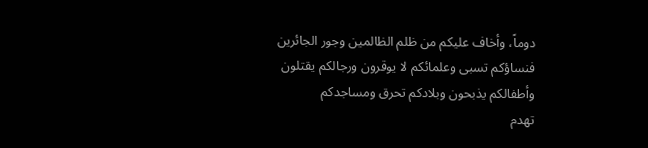دوماً، وأخاف عليكم من ظلم الظالمين وجور الجائرين
فنساؤكم تسبى وعلمائكم لا يوقرون ورجالكم يقتلون وأطفالكم يذبحون وبلادكم تحرق ومساجدكم
تهدم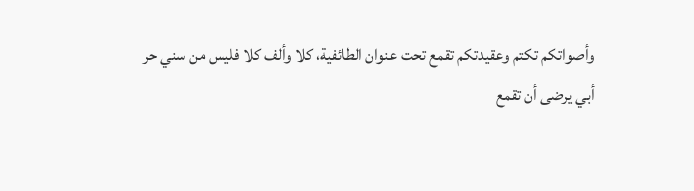وأصواتكم تكتم وعقيدتكم تقمع تحت عنوان الطائفية، كلا وألف كلا فليس من سني حر
أبي يرضى أن تقمع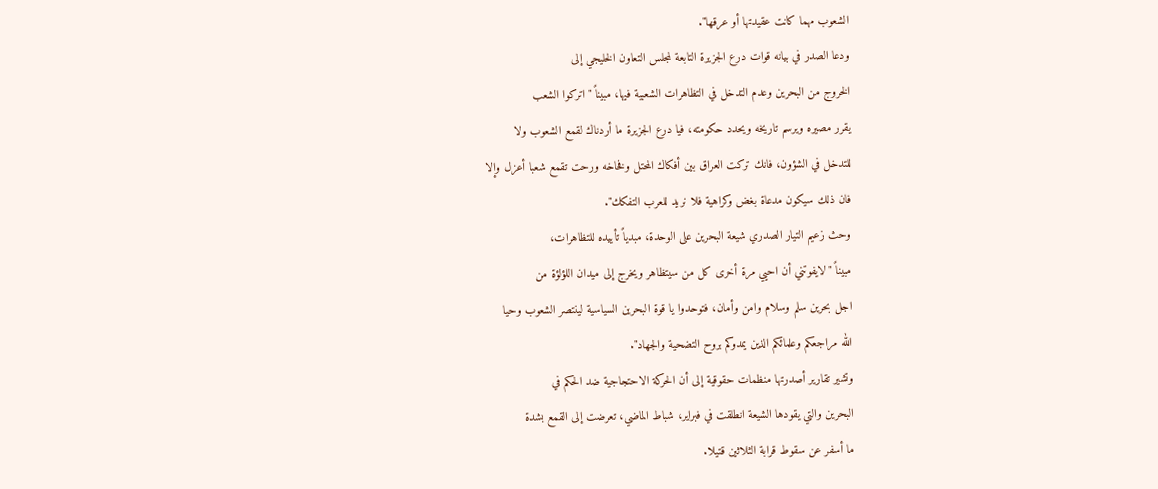الشعوب مهما كانت عقيدتها أو عرقها".
ودعا الصدر في بيانه قوات درع الجزيرة التابعة لمجلس التعاون الخليجي إلى
الخروج من البحرين وعدم التدخل في التظاهرات الشعبية فيها، مبيناً "اتركوا الشعب
يقرر مصيره ويرسم تاريخه ويحدد حكومته، فيا درع الجزيرة ما أردناك لقمع الشعوب ولا
للتدخل في الشؤون، فانك تركت العراق بين أفكاك المحتل وفخاخه ورحت تقمع شعبا أعزل وإلا
فان ذلك سيكون مدعاة بغض وكراهية فلا نريد للعرب التفكك".
وحث زعيم التيار الصدري شيعة البحرين على الوحدة، مبدياً تأييده للتظاهرات،
مبيناً "لايفوتني أن احيي مرة أخرى كل من سيتظاهر ويخرج إلى ميدان اللؤلؤة من
اجل بحرين سلم وسلام وامن وأمان، فتوحدوا يا قوة البحرين السياسية لينتصر الشعوب وحيا
الله مراجعكم وعلمائكم الذين يمدوكم بروح التضحية والجهاد".
وتشير تقارير أصدرتها منظمات حقوقية إلى أن الحركة الاحتجاجية ضد الحكم في
البحرين والتي يقودها الشيعة انطلقت في فبراير، شباط الماضي، تعرضت إلى القمع بشدة
ما أسفر عن سقوط قرابة الثلاثين قتيلا.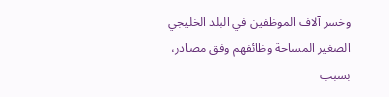وخسر آلاف الموظفين في البلد الخليجي الصغير المساحة وظائفهم وفق مصادر، بسبب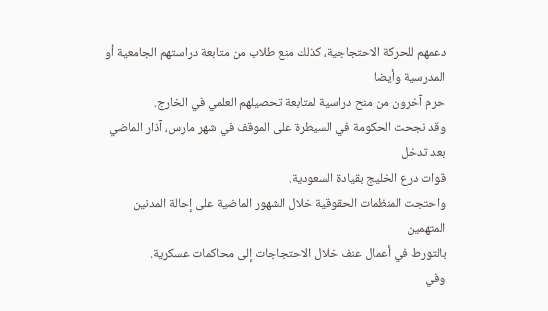دعمهم للحركة الاحتجاجية، كذلك منع طلاب من متابعة دراستهم الجامعية أو المدرسية وأيضا
حرم آخرون من منح دراسية لمتابعة تحصيلهم العلمي في الخارج.
وقد نجحت الحكومة في السيطرة على الموقف في شهر مارس، آذار الماضي بعد تدخل
قوات درع الخليج بقيادة السعودية.
واحتجت المنظمات الحقوقية خلال الشهور الماضية على إحالة المدنين المتهمين
بالتورط في أعمال عنف خلال الاحتجاجات إلى محاكمات عسكرية.
وفي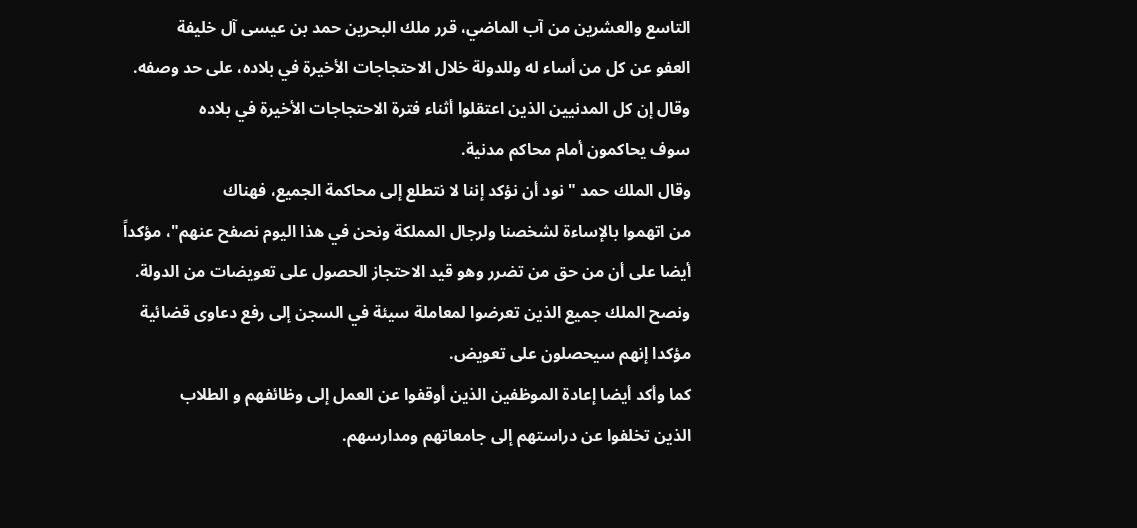التاسع والعشرين من آب الماضي، قرر ملك البحرين حمد بن عيسى آل خليفة
العفو عن كل من أساء له وللدولة خلال الاحتجاجات الأخيرة في بلاده، على حد وصفه.
وقال إن كل المدنيين الذين اعتقلوا أثناء فترة الاحتجاجات الأخيرة في بلاده
سوف يحاكمون أمام محاكم مدنية.
وقال الملك حمد "نود أن نؤكد إننا لا نتطلع إلى محاكمة الجميع، فهناك
من اتهموا بالإساءة لشخصنا ولرجال المملكة ونحن في هذا اليوم نصفح عنهم"، مؤكداً
أيضا على أن من حق من تضرر وهو قيد الاحتجاز الحصول على تعويضات من الدولة.
ونصح الملك جميع الذين تعرضوا لمعاملة سيئة في السجن إلى رفع دعاوى قضائية
مؤكدا إنهم سيحصلون على تعويض.
كما وأكد أيضا إعادة الموظفين الذين أوقفوا عن العمل إلى وظائفهم و الطلاب
الذين تخلفوا عن دراستهم إلى جامعاتهم ومدارسهم.